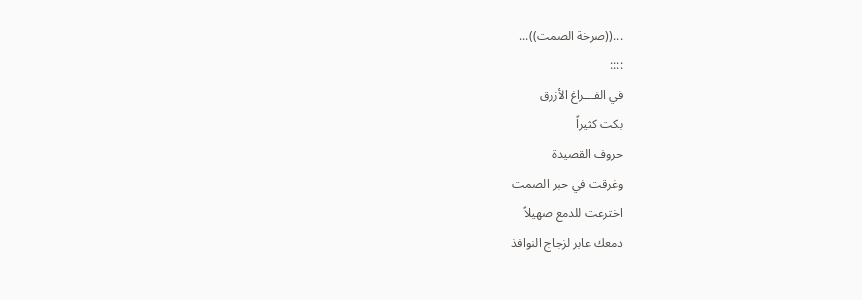...((صرخة الصمت))...
::::
في الفـــراغ الأزرق
بكت كثيراً
حروف القصيدة
وغرقت في حبر الصمت
اخترعت للدمع صهيلاً
دمعك عابر لزجاج النوافذ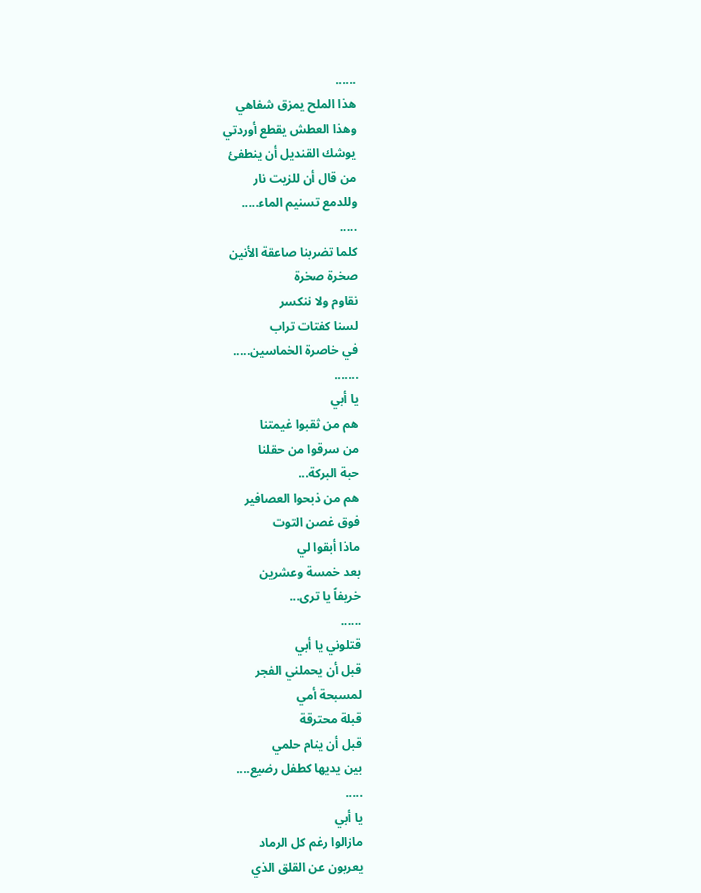......
هذا الملح يمزق شفاهي
وهذا العطش يقطع أوردتي
يوشك القنديل أن ينطفئ
من قال أن للزيت نار
وللدمع تسنيم الماء.....
.....
كلما تضربنا صاعقة الأنين
صخرة صخرة
نقاوم ولا ننكسر
لسنا كفتات تراب
في خاصرة الخماسين.....
.......
يا أبي
هم من ثقبوا غيمتنا
من سرقوا من حقلنا
حبة البركة...
هم من ذبحوا العصافير
فوق غصن التوت
ماذا أبقوا لي
بعد خمسة وعشرين
خريفاً يا ترى...
......
قتلوني يا أبي
قبل أن يحملني الفجر
لمسبحة أمي
قبلة محترقة
قبل أن ينام حلمي
بين يديها كطفل رضيع....
.....
يا أبي
مازالوا رغم كل الرماد
يعربون عن القلق الذي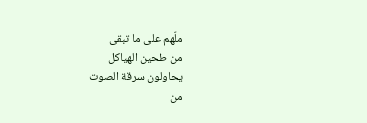ملّهم على ما تبقى
من طحين الهياكل
يحاولون سرقة الصوت
من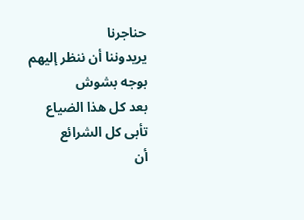حناجرنا
يريدوننا أن ننظر إليهم
بوجه بشوش
بعد كل هذا الضياع
تأبى كل الشرائع
أن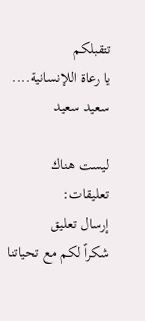تتقبلكم
يا رعاة اللإنسانية....
سعيد سعيد

ليست هناك تعليقات:
إرسال تعليق
شكراً لكم مع تحياتنا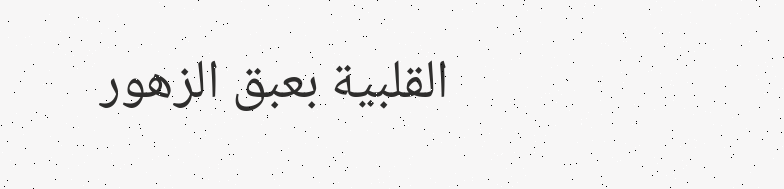القلبية بعبق الزهور